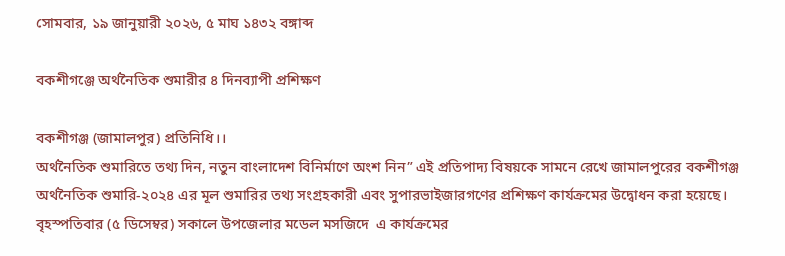সোমবার, ১৯ জানুয়ারী ২০২৬, ৫ মাঘ ১৪৩২ বঙ্গাব্দ

বকশীগঞ্জে অর্থনৈতিক শুমারীর ৪ দিনব্যাপী প্রশিক্ষণ

বকশীগঞ্জ (জামালপুর) প্রতিনিধি।।
অর্থনৈতিক শুমারিতে তথ্য দিন, নতুন বাংলাদেশ বিনির্মাণে অংশ নিন” এই প্রতিপাদ্য বিষয়কে সামনে রেখে জামালপুরের বকশীগঞ্জ  অর্থনৈতিক শুমারি-২০২৪ এর মূল শুমারির তথ্য সংগ্রহকারী এবং সুপারভাইজারগণের প্রশিক্ষণ কার্যক্রমের উদ্বোধন করা হয়েছে।
বৃহস্পতিবার (৫ ডিসেম্বর) সকালে উপজেলার মডেল মসজিদে  এ কার্যক্রমের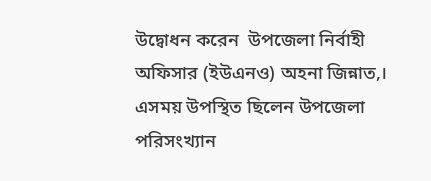উদ্বোধন করেন  উপজেলা নির্বাহী অফিসার (ইউএনও) অহনা জিন্নাত,।
এসময় উপস্থিত ছিলেন উপজেলা পরিসংখ্যান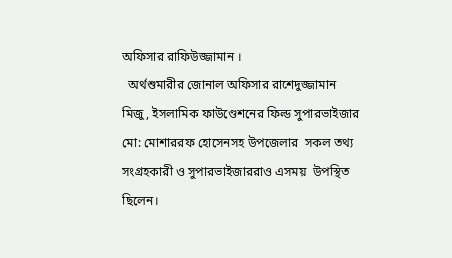অফিসার রাফিউজ্জামান ।
  অর্থশুমারীর জোনাল অফিসার রাশেদুজ্জামান মিজু, ইসলামিক ফাউণ্ডেশনের ফিল্ড সুপারভাইজার মো: মোশাররফ হোসেনসহ উপজেলার  সকল তথ্য সংগ্রহকারী ও সুপারভাইজাররাও এসময়  উপস্থিত ছিলেন।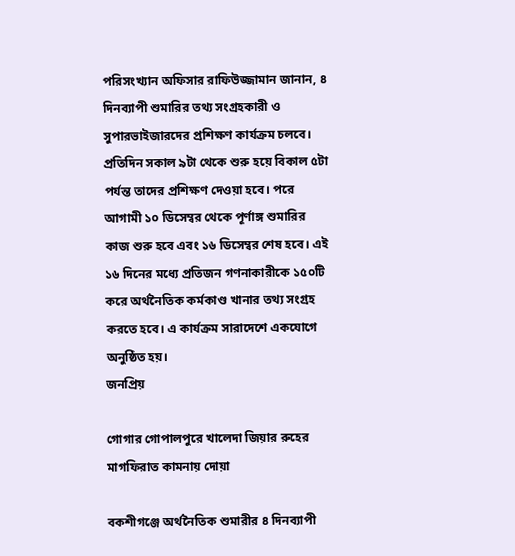পরিসংখ্যান অফিসার রাফিউজ্জামান জানান, ৪ দিনব্যাপী শুমারির তথ্য সংগ্রহকারী ও সুপারভাইজারদের প্রশিক্ষণ কার্যক্রম চলবে। প্রতিদিন সকাল ৯টা থেকে শুরু হয়ে বিকাল ৫টা পর্যন্ত তাদের প্রশিক্ষণ দেওয়া হবে। পরে আগামী ১০ ডিসেম্বর থেকে পূর্ণাঙ্গ শুমারির কাজ শুরু হবে এবং ১৬ ডিসেম্বর শেষ হবে। এই ১৬ দিনের মধ্যে প্রতিজন গণনাকারীকে ১৫০টি করে অর্থনৈতিক কর্মকাণ্ড খানার তথ্য সংগ্রহ করতে হবে। এ কার্যক্রম সারাদেশে একযোগে অনুষ্ঠিত হয়।
জনপ্রিয়

গোগার গোপালপুরে খালেদা জিয়ার রুহের মাগফিরাত কামনায় দোয়া

বকশীগঞ্জে অর্থনৈতিক শুমারীর ৪ দিনব্যাপী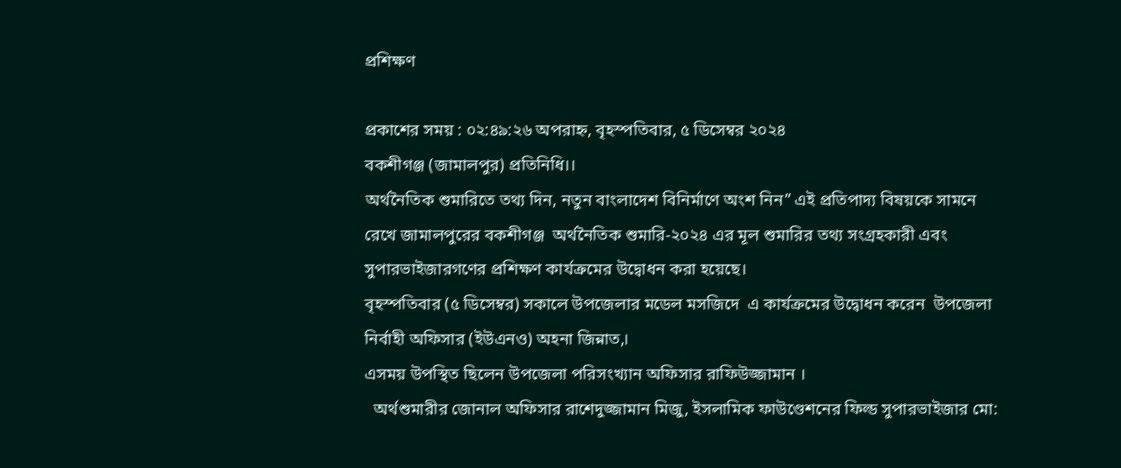প্রশিক্ষণ

প্রকাশের সময় : ০২:৪৯:২৬ অপরাহ্ন, বৃহস্পতিবার, ৫ ডিসেম্বর ২০২৪
বকশীগঞ্জ (জামালপুর) প্রতিনিধি।।
অর্থনৈতিক শুমারিতে তথ্য দিন, নতুন বাংলাদেশ বিনির্মাণে অংশ নিন” এই প্রতিপাদ্য বিষয়কে সামনে রেখে জামালপুরের বকশীগঞ্জ  অর্থনৈতিক শুমারি-২০২৪ এর মূল শুমারির তথ্য সংগ্রহকারী এবং সুপারভাইজারগণের প্রশিক্ষণ কার্যক্রমের উদ্বোধন করা হয়েছে।
বৃহস্পতিবার (৫ ডিসেম্বর) সকালে উপজেলার মডেল মসজিদে  এ কার্যক্রমের উদ্বোধন করেন  উপজেলা নির্বাহী অফিসার (ইউএনও) অহনা জিন্নাত,।
এসময় উপস্থিত ছিলেন উপজেলা পরিসংখ্যান অফিসার রাফিউজ্জামান ।
  অর্থশুমারীর জোনাল অফিসার রাশেদুজ্জামান মিজু, ইসলামিক ফাউণ্ডেশনের ফিল্ড সুপারভাইজার মো: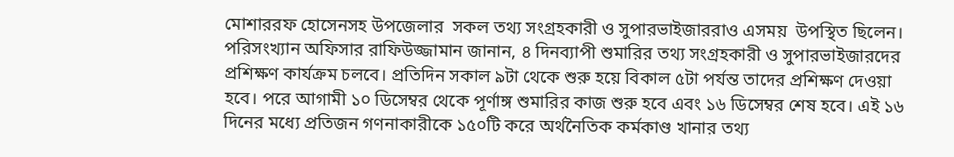মোশাররফ হোসেনসহ উপজেলার  সকল তথ্য সংগ্রহকারী ও সুপারভাইজাররাও এসময়  উপস্থিত ছিলেন।
পরিসংখ্যান অফিসার রাফিউজ্জামান জানান, ৪ দিনব্যাপী শুমারির তথ্য সংগ্রহকারী ও সুপারভাইজারদের প্রশিক্ষণ কার্যক্রম চলবে। প্রতিদিন সকাল ৯টা থেকে শুরু হয়ে বিকাল ৫টা পর্যন্ত তাদের প্রশিক্ষণ দেওয়া হবে। পরে আগামী ১০ ডিসেম্বর থেকে পূর্ণাঙ্গ শুমারির কাজ শুরু হবে এবং ১৬ ডিসেম্বর শেষ হবে। এই ১৬ দিনের মধ্যে প্রতিজন গণনাকারীকে ১৫০টি করে অর্থনৈতিক কর্মকাণ্ড খানার তথ্য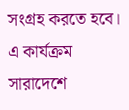সংগ্রহ করতে হবে। এ কার্যক্রম সারাদেশে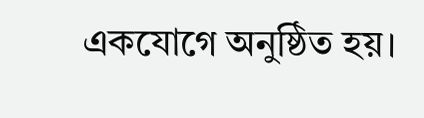একযোগে অনুষ্ঠিত হয়।